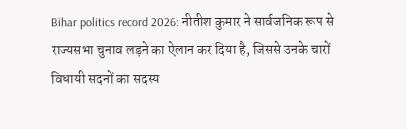Bihar politics record 2026: नीतीश कुमार ने सार्वजनिक रूप से राज्यसभा चुनाव लड़ने का ऐलान कर दिया है, जिससे उनके चारों विधायी सदनों का सदस्य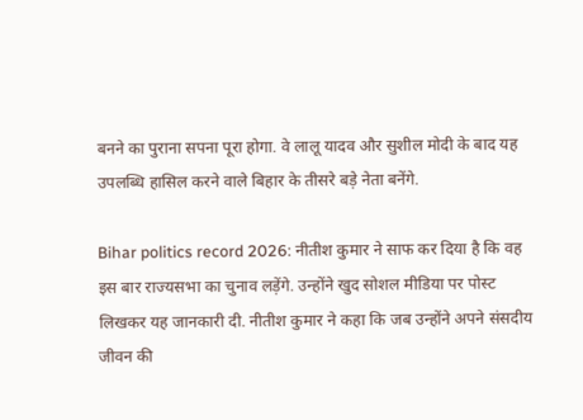बनने का पुराना सपना पूरा होगा. वे लालू यादव और सुशील मोदी के बाद यह उपलब्धि हासिल करने वाले बिहार के तीसरे बड़े नेता बनेंगे.

Bihar politics record 2026: नीतीश कुमार ने साफ कर दिया है कि वह इस बार राज्यसभा का चुनाव लड़ेंगे. उन्होंने खुद सोशल मीडिया पर पोस्ट लिखकर यह जानकारी दी. नीतीश कुमार ने कहा कि जब उन्होंने अपने संसदीय जीवन की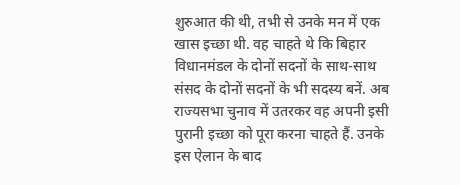शुरुआत की थी, तभी से उनके मन में एक खास इच्छा थी. वह चाहते थे कि बिहार विधानमंडल के दोनों सदनों के साथ-साथ संसद के दोनों सदनों के भी सदस्य बनें. अब राज्यसभा चुनाव में उतरकर वह अपनी इसी पुरानी इच्छा को पूरा करना चाहते हैं. उनके इस ऐलान के बाद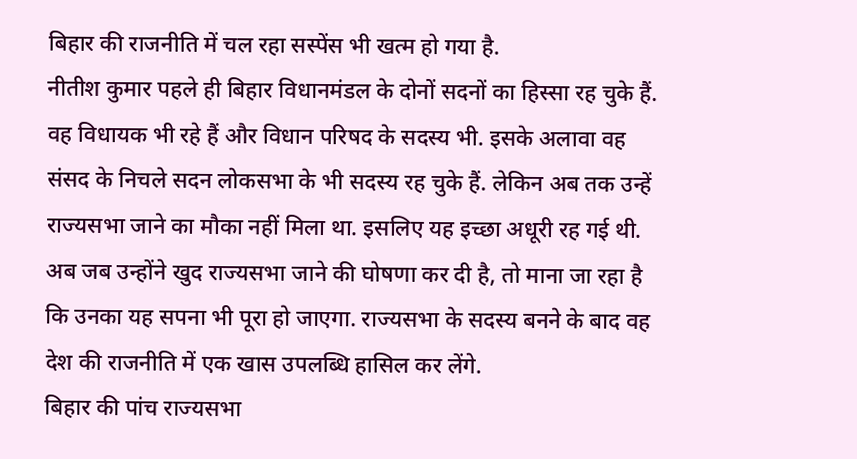बिहार की राजनीति में चल रहा सस्पेंस भी खत्म हो गया है.
नीतीश कुमार पहले ही बिहार विधानमंडल के दोनों सदनों का हिस्सा रह चुके हैं. वह विधायक भी रहे हैं और विधान परिषद के सदस्य भी. इसके अलावा वह संसद के निचले सदन लोकसभा के भी सदस्य रह चुके हैं. लेकिन अब तक उन्हें राज्यसभा जाने का मौका नहीं मिला था. इसलिए यह इच्छा अधूरी रह गई थी. अब जब उन्होंने खुद राज्यसभा जाने की घोषणा कर दी है, तो माना जा रहा है कि उनका यह सपना भी पूरा हो जाएगा. राज्यसभा के सदस्य बनने के बाद वह देश की राजनीति में एक खास उपलब्धि हासिल कर लेंगे.
बिहार की पांच राज्यसभा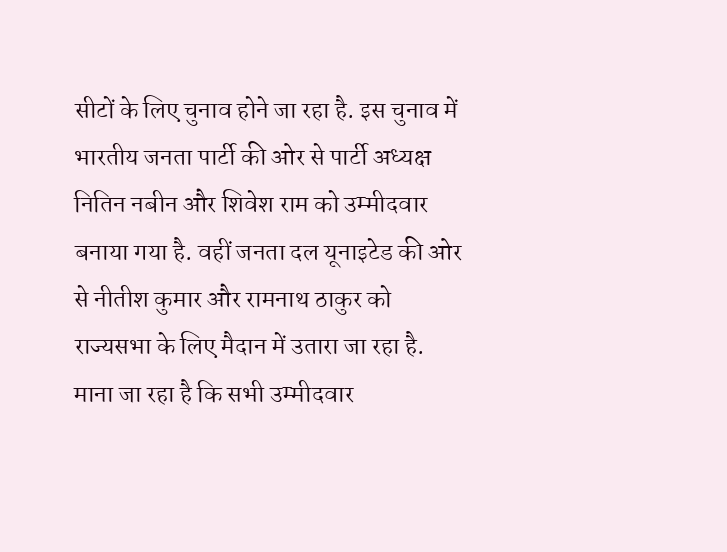सीटों के लिए चुनाव होने जा रहा है. इस चुनाव में भारतीय जनता पार्टी की ओर से पार्टी अध्यक्ष नितिन नबीन और शिवेश राम को उम्मीदवार बनाया गया है. वहीं जनता दल यूनाइटेड की ओर से नीतीश कुमार और रामनाथ ठाकुर को राज्यसभा के लिए मैदान में उतारा जा रहा है. माना जा रहा है कि सभी उम्मीदवार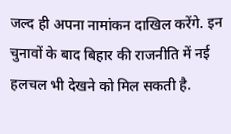जल्द ही अपना नामांकन दाखिल करेंगे. इन चुनावों के बाद बिहार की राजनीति में नई हलचल भी देखने को मिल सकती है.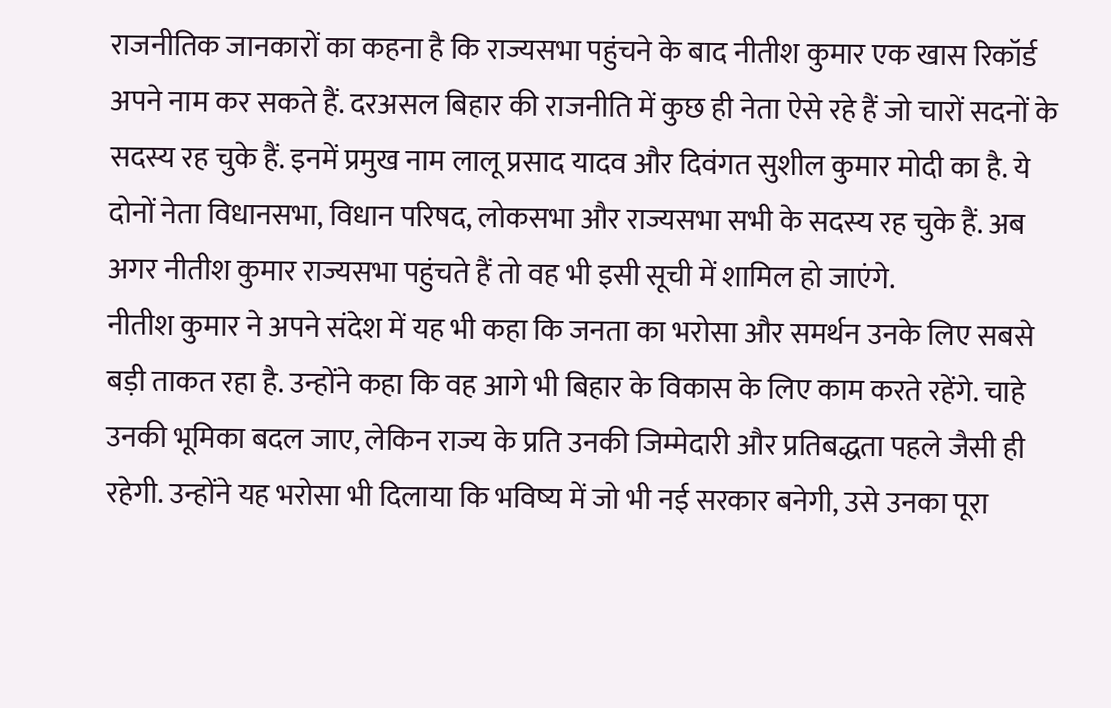राजनीतिक जानकारों का कहना है कि राज्यसभा पहुंचने के बाद नीतीश कुमार एक खास रिकॉर्ड अपने नाम कर सकते हैं. दरअसल बिहार की राजनीति में कुछ ही नेता ऐसे रहे हैं जो चारों सदनों के सदस्य रह चुके हैं. इनमें प्रमुख नाम लालू प्रसाद यादव और दिवंगत सुशील कुमार मोदी का है. ये दोनों नेता विधानसभा, विधान परिषद, लोकसभा और राज्यसभा सभी के सदस्य रह चुके हैं. अब अगर नीतीश कुमार राज्यसभा पहुंचते हैं तो वह भी इसी सूची में शामिल हो जाएंगे.
नीतीश कुमार ने अपने संदेश में यह भी कहा कि जनता का भरोसा और समर्थन उनके लिए सबसे बड़ी ताकत रहा है. उन्होंने कहा कि वह आगे भी बिहार के विकास के लिए काम करते रहेंगे. चाहे उनकी भूमिका बदल जाए, लेकिन राज्य के प्रति उनकी जिम्मेदारी और प्रतिबद्धता पहले जैसी ही रहेगी. उन्होंने यह भरोसा भी दिलाया कि भविष्य में जो भी नई सरकार बनेगी, उसे उनका पूरा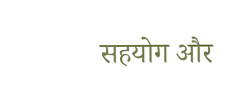सहयोग और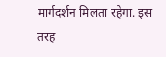मार्गदर्शन मिलता रहेगा. इस तरह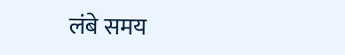लंबे समय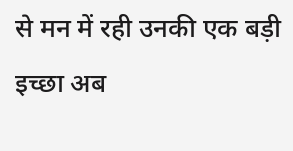से मन में रही उनकी एक बड़ी इच्छा अब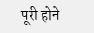पूरी होने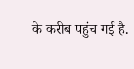के करीब पहुंच गई है.